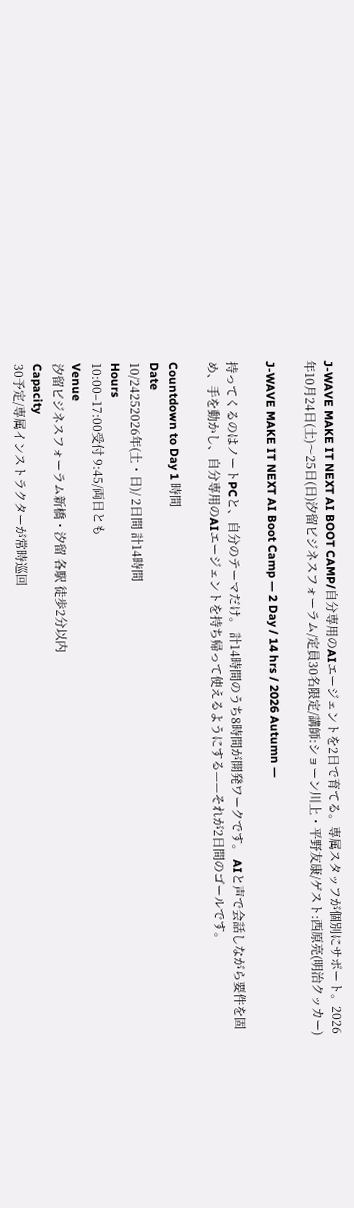J-WAVE MAKE IT NEXT AI BOOT CAMP/自分専用のAIエージェントを2日で育てる。専属スタッフが個別にサポート。2026年10月24日(土)〜25日(日)汐留ビジネスフォーラム/定員30名限定/講師:ショーン川上・平野友康/ゲスト:西原亮(明治クッカー)

J-WAVE MAKE IT NEXT AI Boot Camp — 2 Day / 14 hrs / 2026 Autumn —

持ってくるのはノートPCと、自分のテーマだけ。 計14時間のうち8時間が開発ワークです。 AIと声で会話しながら要件を固め、手を動かし、自分専用のAIエージェントを持ち帰って使えるようにする——それが2日間のゴールです。

Countdown to Day 1 時間
Date
10/24252026年(土・日)/ 2日間 計14時間
Hours
10:00–17:00受付 9:45/両日とも
Venue
汐留ビジネスフォーラム新橋・汐留 各駅 徒歩2分以内
Capacity
30予定/専属インストラクターが常時巡回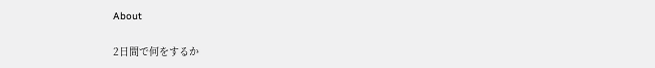About

2日間で何をするか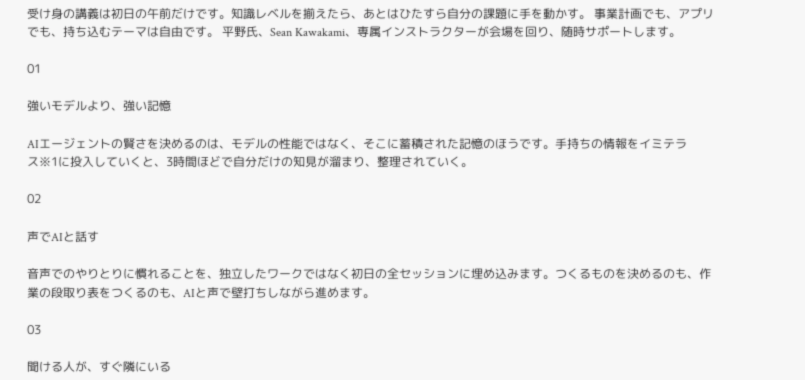受け身の講義は初日の午前だけです。知識レベルを揃えたら、あとはひたすら自分の課題に手を動かす。 事業計画でも、アプリでも、持ち込むテーマは自由です。 平野氏、Sean Kawakami、専属インストラクターが会場を回り、随時サポートします。

01

強いモデルより、強い記憶

AIエージェントの賢さを決めるのは、モデルの性能ではなく、そこに蓄積された記憶のほうです。手持ちの情報をイミテラス※1に投入していくと、3時間ほどで自分だけの知見が溜まり、整理されていく。

02

声でAIと話す

音声でのやりとりに慣れることを、独立したワークではなく初日の全セッションに埋め込みます。つくるものを決めるのも、作業の段取り表をつくるのも、AIと声で壁打ちしながら進めます。

03

聞ける人が、すぐ隣にいる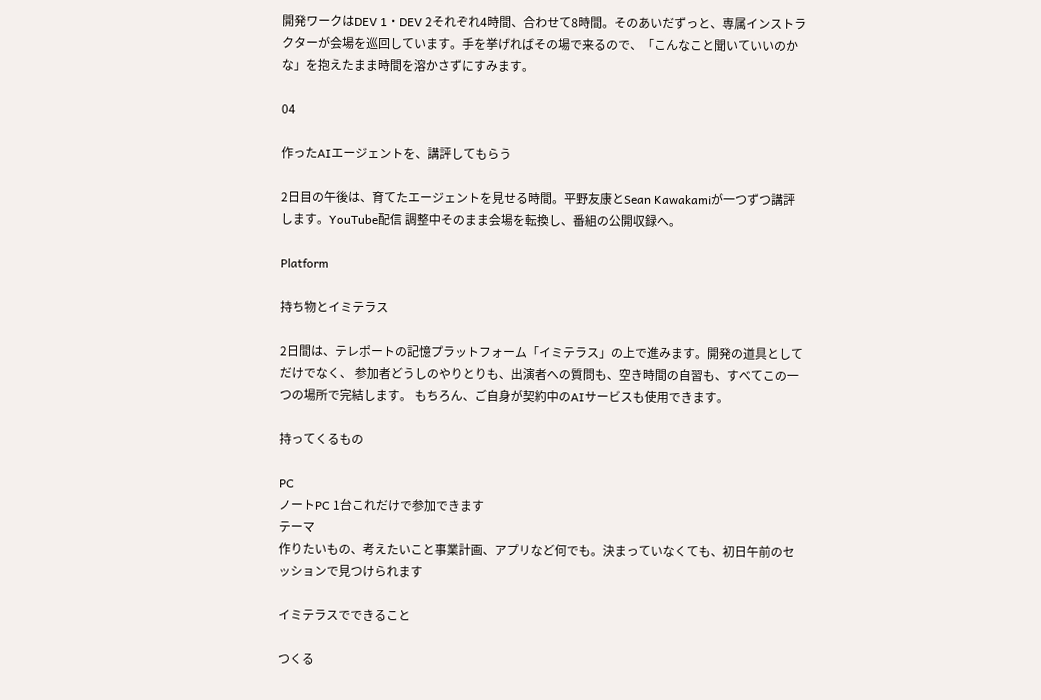開発ワークはDEV 1・DEV 2それぞれ4時間、合わせて8時間。そのあいだずっと、専属インストラクターが会場を巡回しています。手を挙げればその場で来るので、「こんなこと聞いていいのかな」を抱えたまま時間を溶かさずにすみます。

04

作ったAIエージェントを、講評してもらう

2日目の午後は、育てたエージェントを見せる時間。平野友康とSean Kawakamiが一つずつ講評します。YouTube配信 調整中そのまま会場を転換し、番組の公開収録へ。

Platform

持ち物とイミテラス

2日間は、テレポートの記憶プラットフォーム「イミテラス」の上で進みます。開発の道具としてだけでなく、 参加者どうしのやりとりも、出演者への質問も、空き時間の自習も、すべてこの一つの場所で完結します。 もちろん、ご自身が契約中のAIサービスも使用できます。

持ってくるもの

PC
ノートPC 1台これだけで参加できます
テーマ
作りたいもの、考えたいこと事業計画、アプリなど何でも。決まっていなくても、初日午前のセッションで見つけられます

イミテラスでできること

つくる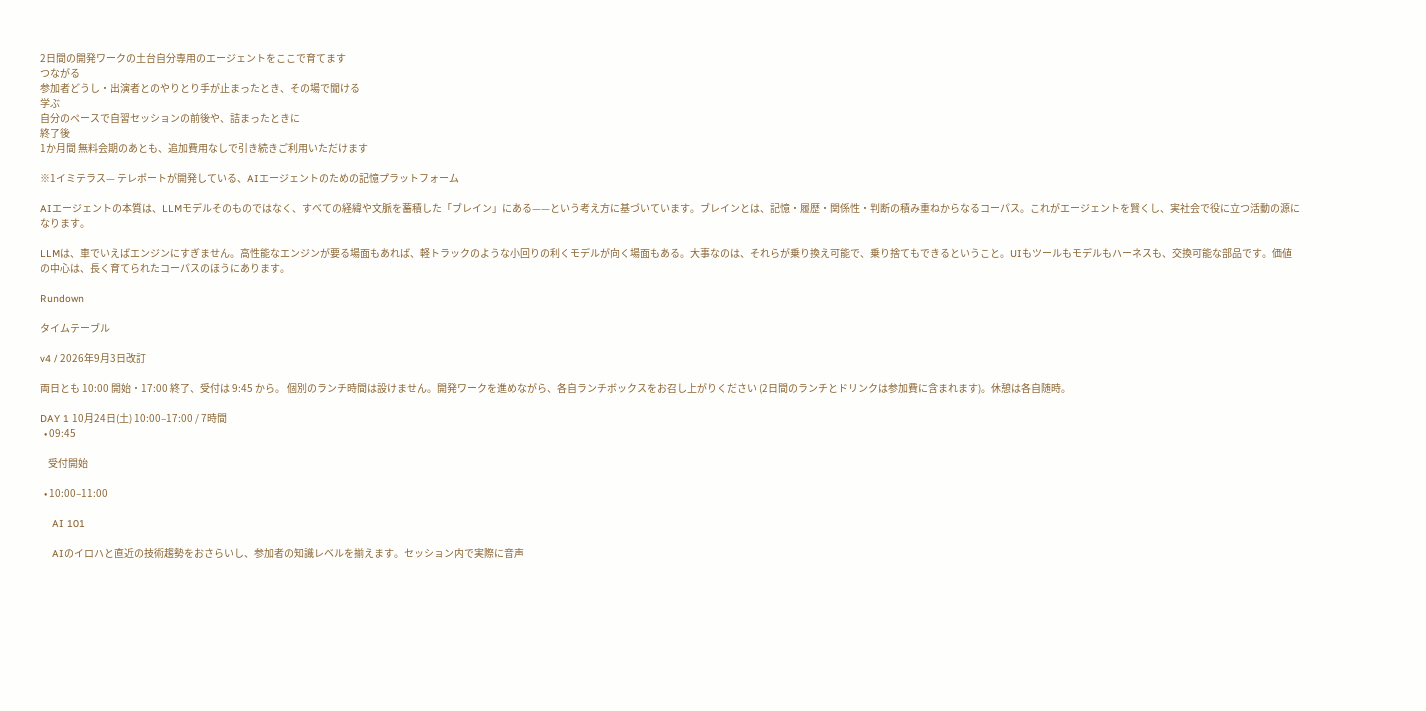2日間の開発ワークの土台自分専用のエージェントをここで育てます
つながる
参加者どうし・出演者とのやりとり手が止まったとき、その場で聞ける
学ぶ
自分のペースで自習セッションの前後や、詰まったときに
終了後
1か月間 無料会期のあとも、追加費用なしで引き続きご利用いただけます

※1イミテラス— テレポートが開発している、AIエージェントのための記憶プラットフォーム

AIエージェントの本質は、LLMモデルそのものではなく、すべての経緯や文脈を蓄積した「ブレイン」にある——という考え方に基づいています。ブレインとは、記憶・履歴・関係性・判断の積み重ねからなるコーパス。これがエージェントを賢くし、実社会で役に立つ活動の源になります。

LLMは、車でいえばエンジンにすぎません。高性能なエンジンが要る場面もあれば、軽トラックのような小回りの利くモデルが向く場面もある。大事なのは、それらが乗り換え可能で、乗り捨てもできるということ。UIもツールもモデルもハーネスも、交換可能な部品です。価値の中心は、長く育てられたコーパスのほうにあります。

Rundown

タイムテーブル

v4 / 2026年9月3日改訂

両日とも 10:00 開始・17:00 終了、受付は 9:45 から。 個別のランチ時間は設けません。開発ワークを進めながら、各自ランチボックスをお召し上がりください (2日間のランチとドリンクは参加費に含まれます)。休憩は各自随時。

DAY 1 10月24日(土) 10:00–17:00 / 7時間
  • 09:45

    受付開始

  • 10:00–11:00

    AI 101

    AIのイロハと直近の技術趨勢をおさらいし、参加者の知識レベルを揃えます。セッション内で実際に音声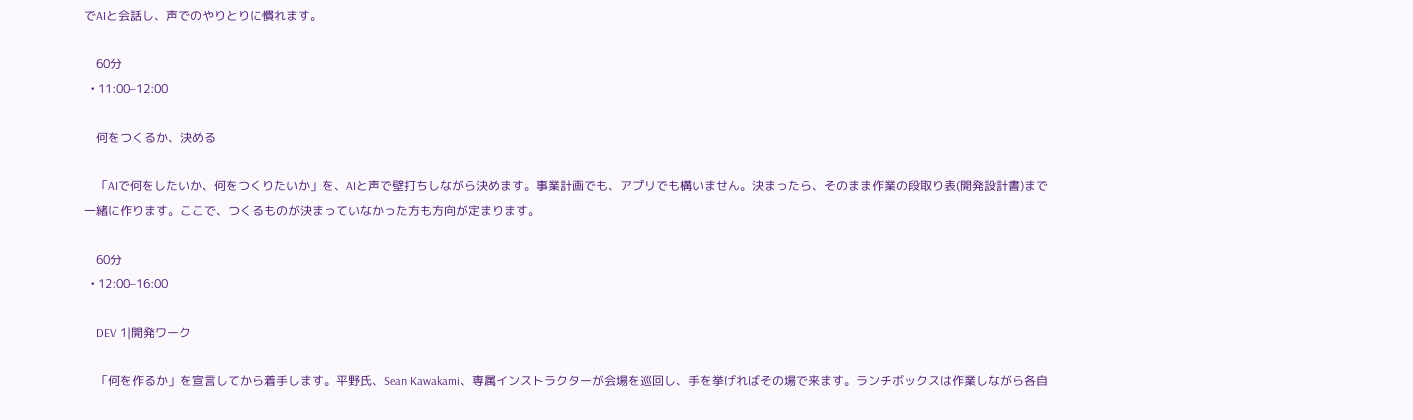でAIと会話し、声でのやりとりに慣れます。

    60分
  • 11:00–12:00

    何をつくるか、決める

    「AIで何をしたいか、何をつくりたいか」を、AIと声で壁打ちしながら決めます。事業計画でも、アプリでも構いません。決まったら、そのまま作業の段取り表(開発設計書)まで一緒に作ります。ここで、つくるものが決まっていなかった方も方向が定まります。

    60分
  • 12:00–16:00

    DEV 1|開発ワーク

    「何を作るか」を宣言してから着手します。平野氏、Sean Kawakami、専属インストラクターが会場を巡回し、手を挙げればその場で来ます。ランチボックスは作業しながら各自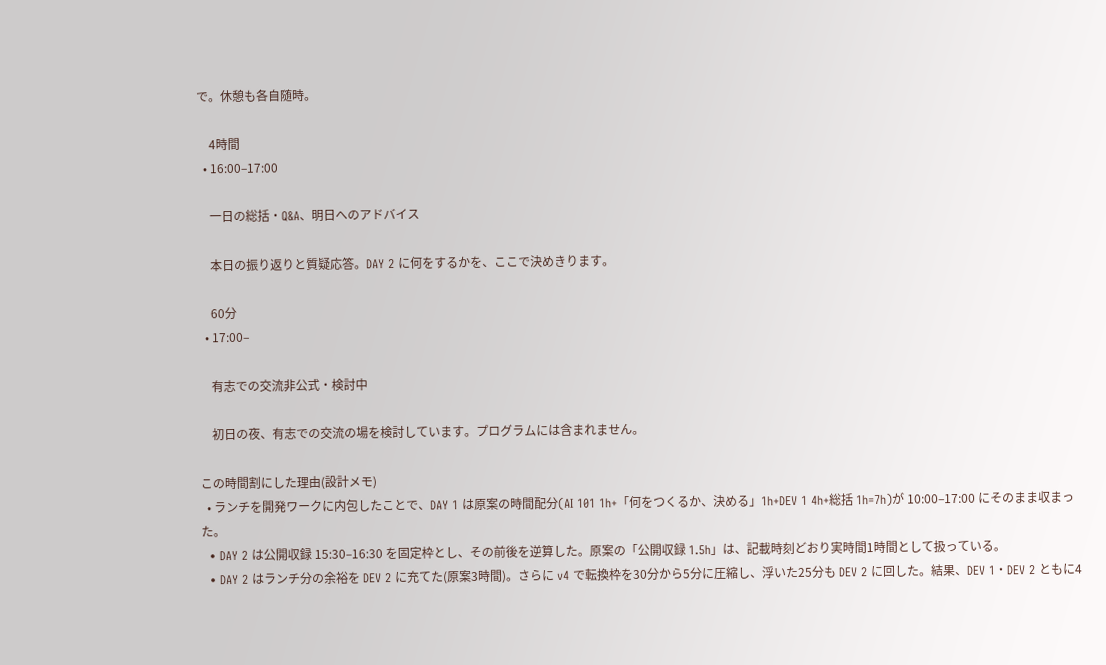で。休憩も各自随時。

    4時間
  • 16:00–17:00

    一日の総括・Q&A、明日へのアドバイス

    本日の振り返りと質疑応答。DAY 2 に何をするかを、ここで決めきります。

    60分
  • 17:00–

    有志での交流非公式・検討中

    初日の夜、有志での交流の場を検討しています。プログラムには含まれません。

この時間割にした理由(設計メモ)
  • ランチを開発ワークに内包したことで、DAY 1 は原案の時間配分(AI 101 1h+「何をつくるか、決める」1h+DEV 1 4h+総括 1h=7h)が 10:00–17:00 にそのまま収まった。
  • DAY 2 は公開収録 15:30–16:30 を固定枠とし、その前後を逆算した。原案の「公開収録 1.5h」は、記載時刻どおり実時間1時間として扱っている。
  • DAY 2 はランチ分の余裕を DEV 2 に充てた(原案3時間)。さらに v4 で転換枠を30分から5分に圧縮し、浮いた25分も DEV 2 に回した。結果、DEV 1・DEV 2 ともに4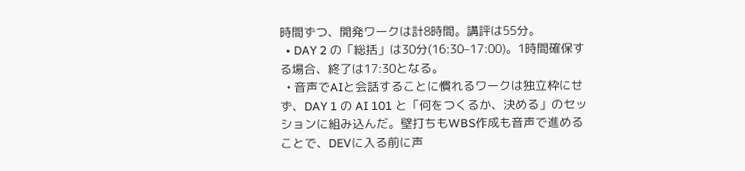時間ずつ、開発ワークは計8時間。講評は55分。
  • DAY 2 の「総括」は30分(16:30–17:00)。1時間確保する場合、終了は17:30となる。
  • 音声でAIと会話することに慣れるワークは独立枠にせず、DAY 1 の AI 101 と「何をつくるか、決める」のセッションに組み込んだ。壁打ちもWBS作成も音声で進めることで、DEVに入る前に声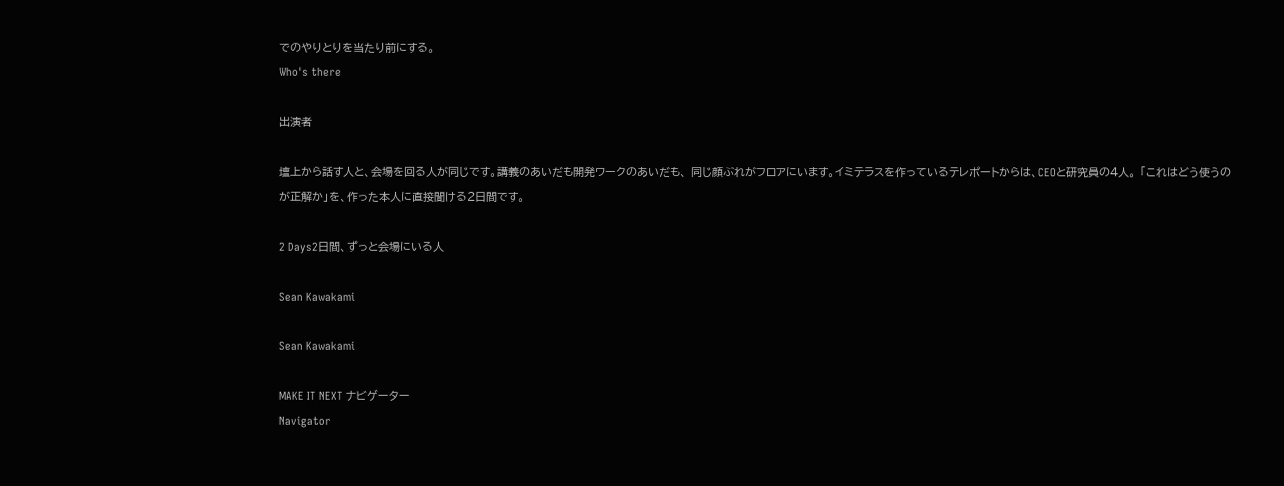でのやりとりを当たり前にする。
Who's there

出演者

壇上から話す人と、会場を回る人が同じです。講義のあいだも開発ワークのあいだも、 同じ顔ぶれがフロアにいます。イミテラスを作っているテレポートからは、CEOと研究員の4人。 「これはどう使うのが正解か」を、作った本人に直接聞ける2日間です。

2 Days2日間、ずっと会場にいる人

Sean Kawakami

Sean Kawakami

MAKE IT NEXT ナビゲーター
Navigator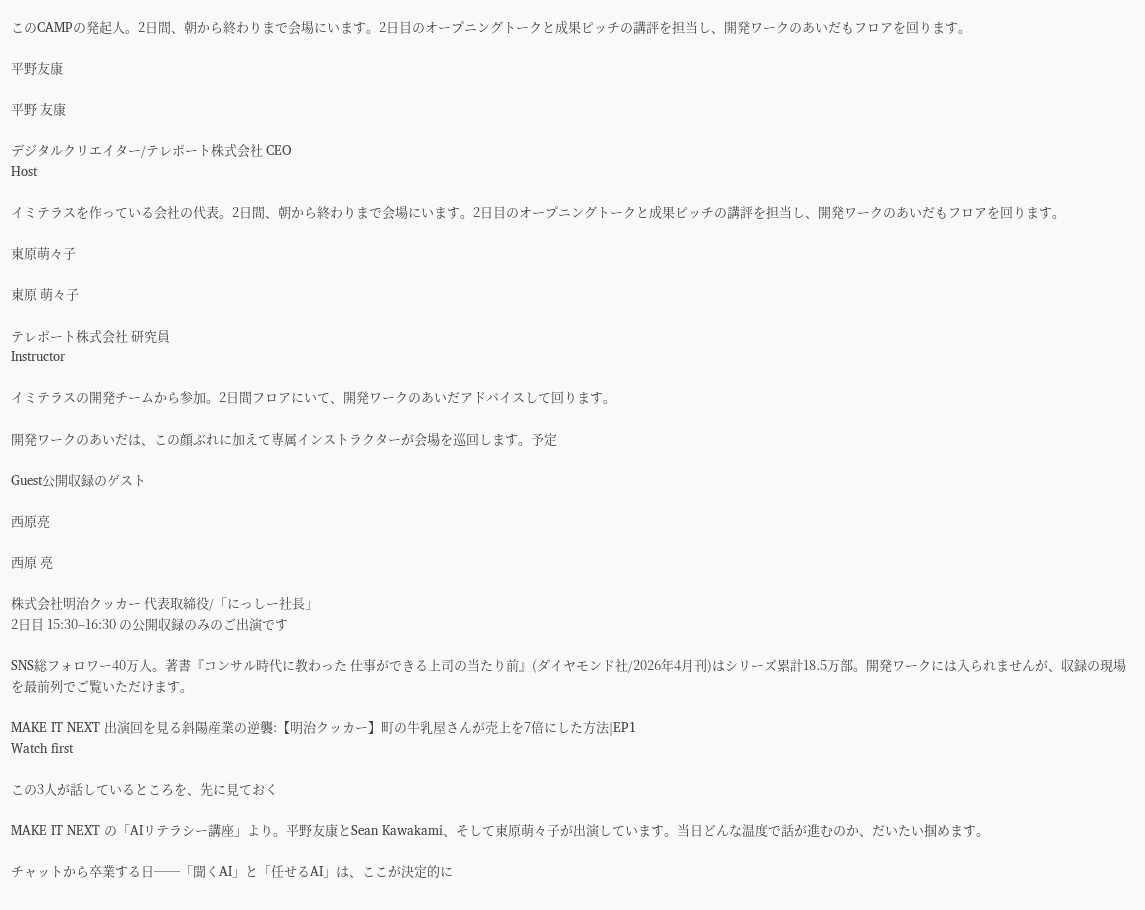このCAMPの発起人。2日間、朝から終わりまで会場にいます。2日目のオープニングトークと成果ピッチの講評を担当し、開発ワークのあいだもフロアを回ります。

平野友康

平野 友康

デジタルクリエイター/テレポート株式会社 CEO
Host

イミテラスを作っている会社の代表。2日間、朝から終わりまで会場にいます。2日目のオープニングトークと成果ピッチの講評を担当し、開発ワークのあいだもフロアを回ります。

東原萌々子

東原 萌々子

テレポート株式会社 研究員
Instructor

イミテラスの開発チームから参加。2日間フロアにいて、開発ワークのあいだアドバイスして回ります。

開発ワークのあいだは、この顔ぶれに加えて専属インストラクターが会場を巡回します。予定

Guest公開収録のゲスト

西原亮

西原 亮

株式会社明治クッカー 代表取締役/「にっしー社長」
2日目 15:30–16:30 の公開収録のみのご出演です

SNS総フォロワー40万人。著書『コンサル時代に教わった 仕事ができる上司の当たり前』(ダイヤモンド社/2026年4月刊)はシリーズ累計18.5万部。開発ワークには入られませんが、収録の現場を最前列でご覧いただけます。

MAKE IT NEXT 出演回を見る斜陽産業の逆襲:【明治クッカー】町の牛乳屋さんが売上を7倍にした方法|EP1
Watch first

この3人が話しているところを、先に見ておく

MAKE IT NEXT の「AIリテラシー講座」より。平野友康とSean Kawakami、そして東原萌々子が出演しています。当日どんな温度で話が進むのか、だいたい掴めます。

チャットから卒業する日──「聞くAI」と「任せるAI」は、ここが決定的に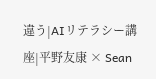違う|AIリテラシー講座|平野友康 × Sean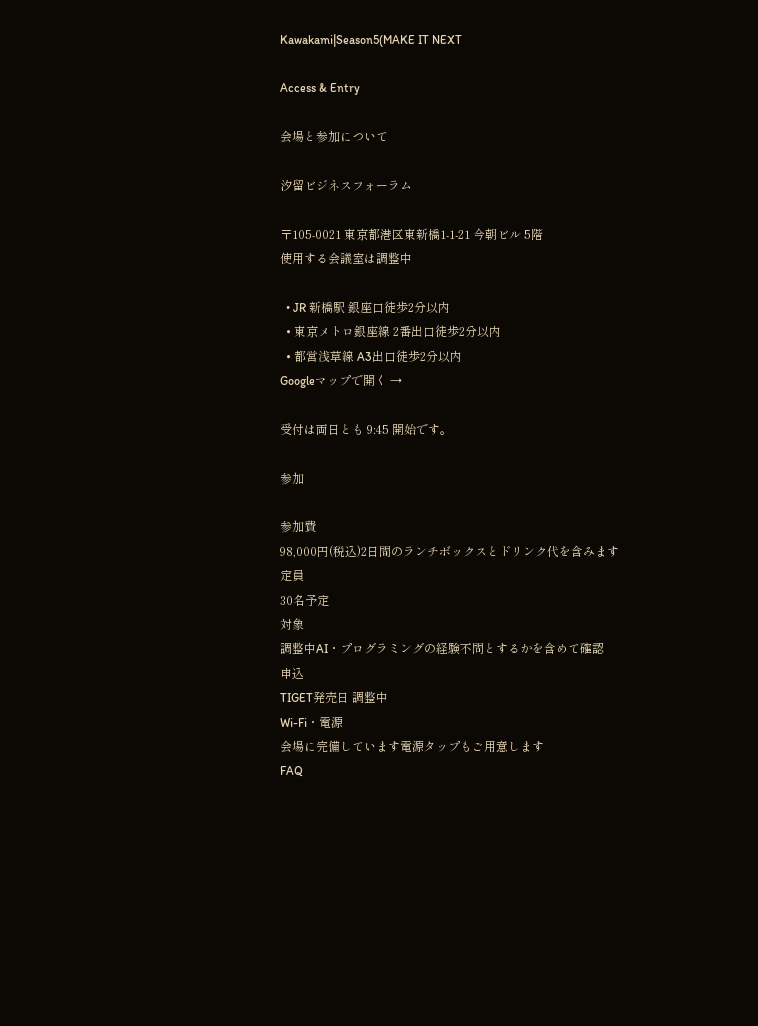Kawakami|Season5(MAKE IT NEXT

Access & Entry

会場と参加について

汐留ビジネスフォーラム

〒105-0021 東京都港区東新橋1-1-21 今朝ビル 5階
使用する会議室は調整中

  • JR 新橋駅 銀座口徒歩2分以内
  • 東京メトロ銀座線 2番出口徒歩2分以内
  • 都営浅草線 A3出口徒歩2分以内
Googleマップで開く →

受付は両日とも 9:45 開始です。

参加

参加費
98,000円(税込)2日間のランチボックスとドリンク代を含みます
定員
30名予定
対象
調整中AI・プログラミングの経験不問とするかを含めて確認
申込
TIGET発売日 調整中
Wi-Fi・電源
会場に完備しています電源タップもご用意します
FAQ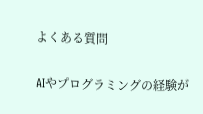よくある質問

AIやプログラミングの経験が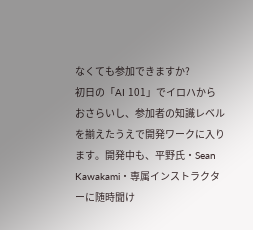なくても参加できますか?
初日の「AI 101」でイロハからおさらいし、参加者の知識レベルを揃えたうえで開発ワークに入ります。開発中も、平野氏・Sean Kawakami・専属インストラクターに随時聞け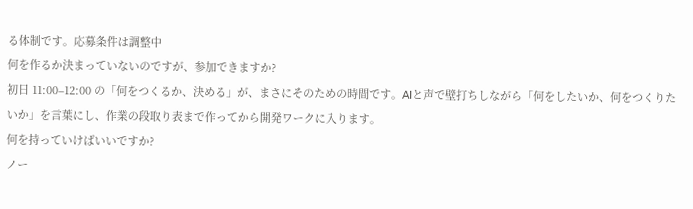る体制です。応募条件は調整中
何を作るか決まっていないのですが、参加できますか?
初日 11:00–12:00 の「何をつくるか、決める」が、まさにそのための時間です。AIと声で壁打ちしながら「何をしたいか、何をつくりたいか」を言葉にし、作業の段取り表まで作ってから開発ワークに入ります。
何を持っていけばいいですか?
ノー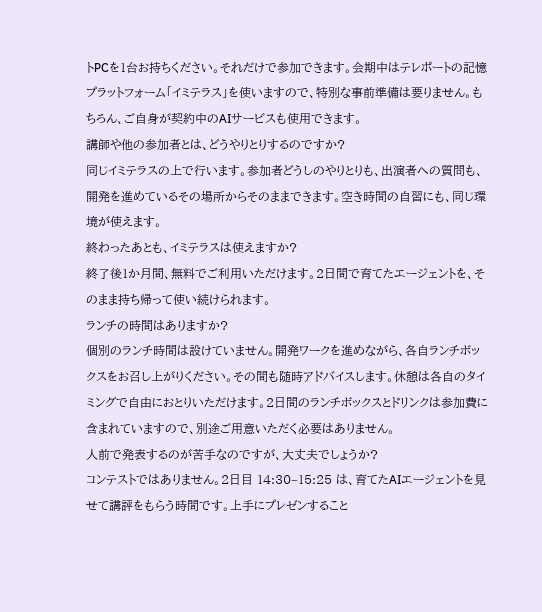トPCを1台お持ちください。それだけで参加できます。会期中はテレポートの記憶プラットフォーム「イミテラス」を使いますので、特別な事前準備は要りません。もちろん、ご自身が契約中のAIサービスも使用できます。
講師や他の参加者とは、どうやりとりするのですか?
同じイミテラスの上で行います。参加者どうしのやりとりも、出演者への質問も、開発を進めているその場所からそのままできます。空き時間の自習にも、同じ環境が使えます。
終わったあとも、イミテラスは使えますか?
終了後1か月間、無料でご利用いただけます。2日間で育てたエージェントを、そのまま持ち帰って使い続けられます。
ランチの時間はありますか?
個別のランチ時間は設けていません。開発ワークを進めながら、各自ランチボックスをお召し上がりください。その間も随時アドバイスします。休憩は各自のタイミングで自由におとりいただけます。2日間のランチボックスとドリンクは参加費に含まれていますので、別途ご用意いただく必要はありません。
人前で発表するのが苦手なのですが、大丈夫でしょうか?
コンテストではありません。2日目 14:30–15:25 は、育てたAIエージェントを見せて講評をもらう時間です。上手にプレゼンすること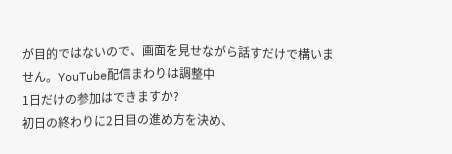が目的ではないので、画面を見せながら話すだけで構いません。YouTube配信まわりは調整中
1日だけの参加はできますか?
初日の終わりに2日目の進め方を決め、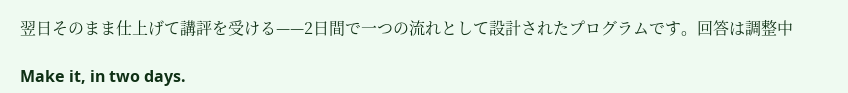翌日そのまま仕上げて講評を受ける——2日間で一つの流れとして設計されたプログラムです。回答は調整中

Make it, in two days.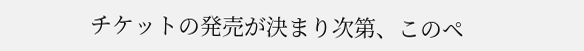チケットの発売が決まり次第、このペ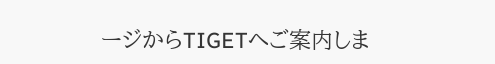ージからTIGETへご案内しま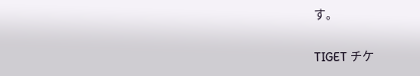す。

TIGET チケ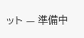ット — 準備中